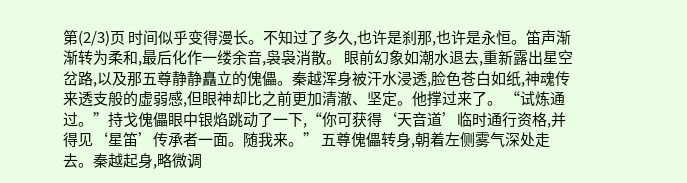第(2/3)页 时间似乎变得漫长。不知过了多久,也许是刹那,也许是永恒。笛声渐渐转为柔和,最后化作一缕余音,袅袅消散。 眼前幻象如潮水退去,重新露出星空岔路,以及那五尊静静矗立的傀儡。秦越浑身被汗水浸透,脸色苍白如纸,神魂传来透支般的虚弱感,但眼神却比之前更加清澈、坚定。他撑过来了。 “试炼通过。”持戈傀儡眼中银焰跳动了一下,“你可获得‘天音道’临时通行资格,并得见‘星笛’传承者一面。随我来。” 五尊傀儡转身,朝着左侧雾气深处走去。秦越起身,略微调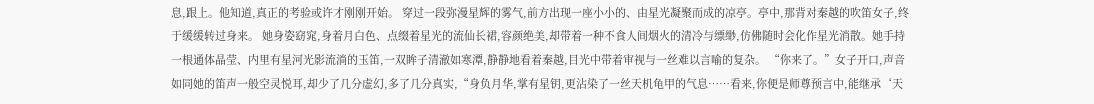息,跟上。他知道,真正的考验或许才刚刚开始。 穿过一段弥漫星辉的雾气,前方出现一座小小的、由星光凝聚而成的凉亭。亭中,那背对秦越的吹笛女子,终于缓缓转过身来。 她身姿窈窕,身着月白色、点缀着星光的流仙长裙,容颜绝美,却带着一种不食人间烟火的清冷与缥缈,仿佛随时会化作星光消散。她手持一根通体晶莹、内里有星河光影流淌的玉笛,一双眸子清澈如寒潭,静静地看着秦越,目光中带着审视与一丝难以言喻的复杂。 “你来了。”女子开口,声音如同她的笛声一般空灵悦耳,却少了几分虚幻,多了几分真实,“身负月华,掌有星钥,更沾染了一丝天机龟甲的气息……看来,你便是师尊预言中,能继承‘天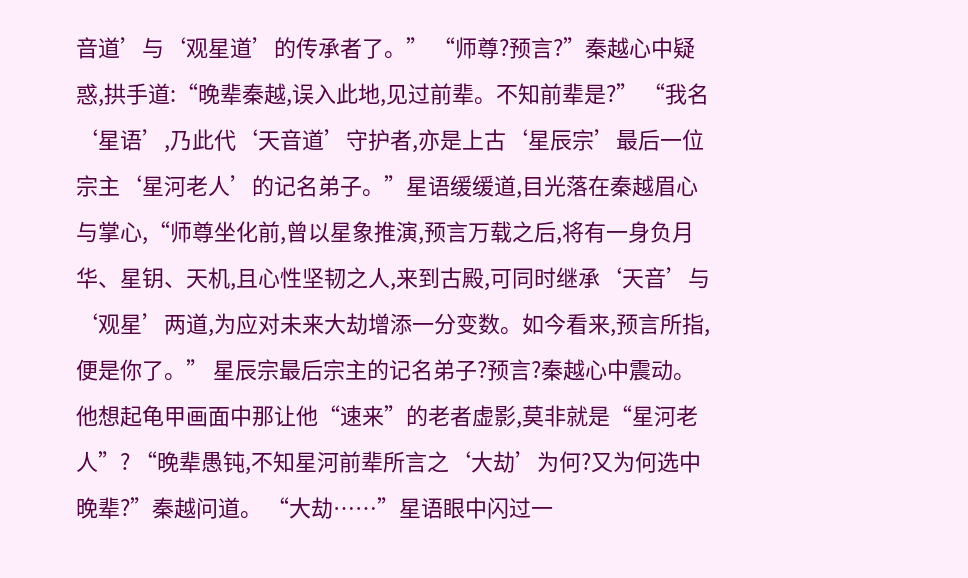音道’与‘观星道’的传承者了。” “师尊?预言?”秦越心中疑惑,拱手道:“晚辈秦越,误入此地,见过前辈。不知前辈是?” “我名‘星语’,乃此代‘天音道’守护者,亦是上古‘星辰宗’最后一位宗主‘星河老人’的记名弟子。”星语缓缓道,目光落在秦越眉心与掌心,“师尊坐化前,曾以星象推演,预言万载之后,将有一身负月华、星钥、天机,且心性坚韧之人,来到古殿,可同时继承‘天音’与‘观星’两道,为应对未来大劫增添一分变数。如今看来,预言所指,便是你了。” 星辰宗最后宗主的记名弟子?预言?秦越心中震动。他想起龟甲画面中那让他“速来”的老者虚影,莫非就是“星河老人”? “晚辈愚钝,不知星河前辈所言之‘大劫’为何?又为何选中晚辈?”秦越问道。 “大劫……”星语眼中闪过一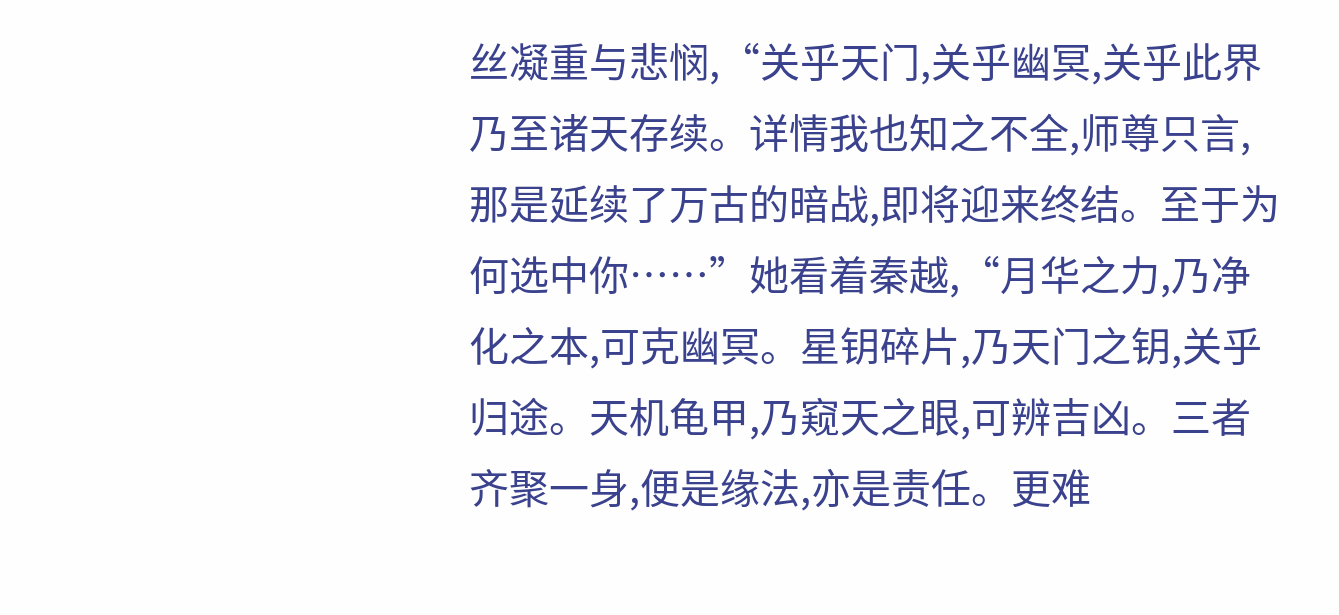丝凝重与悲悯,“关乎天门,关乎幽冥,关乎此界乃至诸天存续。详情我也知之不全,师尊只言,那是延续了万古的暗战,即将迎来终结。至于为何选中你……”她看着秦越,“月华之力,乃净化之本,可克幽冥。星钥碎片,乃天门之钥,关乎归途。天机龟甲,乃窥天之眼,可辨吉凶。三者齐聚一身,便是缘法,亦是责任。更难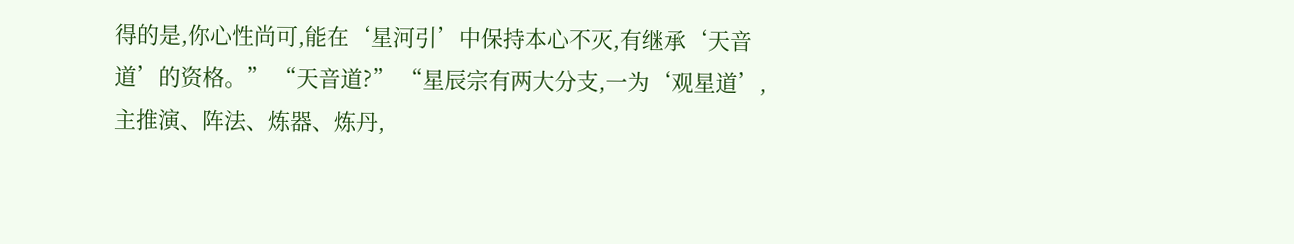得的是,你心性尚可,能在‘星河引’中保持本心不灭,有继承‘天音道’的资格。” “天音道?” “星辰宗有两大分支,一为‘观星道’,主推演、阵法、炼器、炼丹,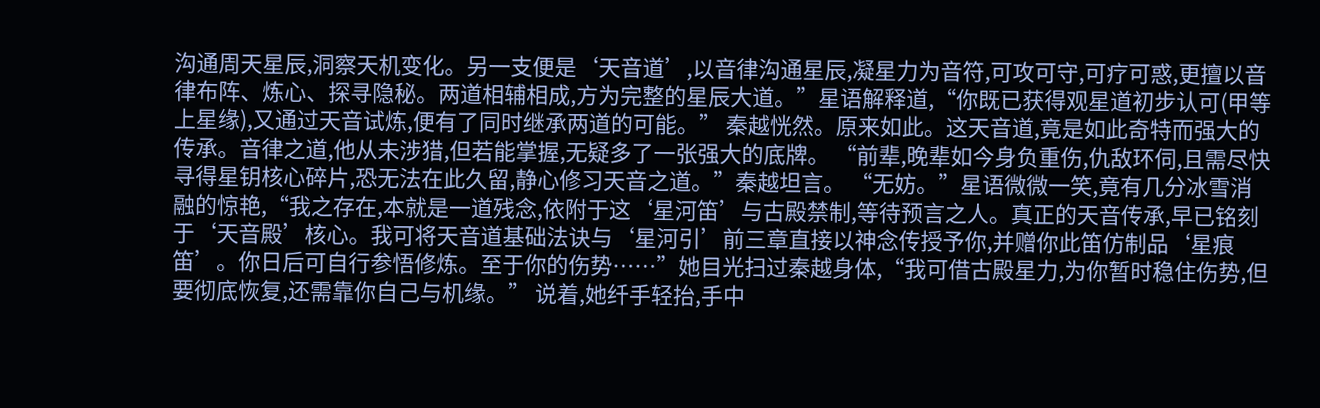沟通周天星辰,洞察天机变化。另一支便是‘天音道’,以音律沟通星辰,凝星力为音符,可攻可守,可疗可惑,更擅以音律布阵、炼心、探寻隐秘。两道相辅相成,方为完整的星辰大道。”星语解释道,“你既已获得观星道初步认可(甲等上星缘),又通过天音试炼,便有了同时继承两道的可能。” 秦越恍然。原来如此。这天音道,竟是如此奇特而强大的传承。音律之道,他从未涉猎,但若能掌握,无疑多了一张强大的底牌。 “前辈,晚辈如今身负重伤,仇敌环伺,且需尽快寻得星钥核心碎片,恐无法在此久留,静心修习天音之道。”秦越坦言。 “无妨。”星语微微一笑,竟有几分冰雪消融的惊艳,“我之存在,本就是一道残念,依附于这‘星河笛’与古殿禁制,等待预言之人。真正的天音传承,早已铭刻于‘天音殿’核心。我可将天音道基础法诀与‘星河引’前三章直接以神念传授予你,并赠你此笛仿制品‘星痕笛’。你日后可自行参悟修炼。至于你的伤势……”她目光扫过秦越身体,“我可借古殿星力,为你暂时稳住伤势,但要彻底恢复,还需靠你自己与机缘。” 说着,她纤手轻抬,手中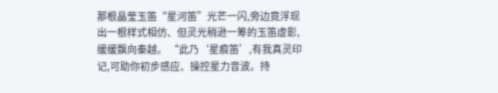那根晶莹玉笛“星河笛”光芒一闪,旁边竟浮现出一根样式相仿、但灵光稍逊一筹的玉笛虚影,缓缓飘向秦越。 “此乃‘星痕笛’,有我真灵印记,可助你初步感应、操控星力音波。持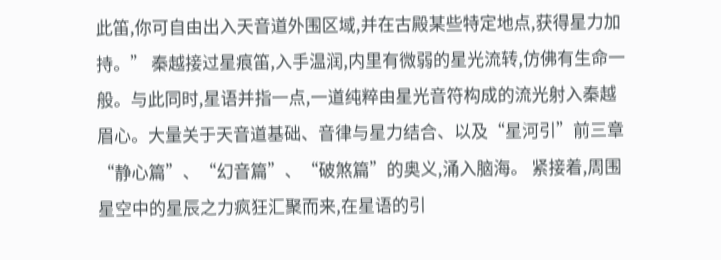此笛,你可自由出入天音道外围区域,并在古殿某些特定地点,获得星力加持。” 秦越接过星痕笛,入手温润,内里有微弱的星光流转,仿佛有生命一般。与此同时,星语并指一点,一道纯粹由星光音符构成的流光射入秦越眉心。大量关于天音道基础、音律与星力结合、以及“星河引”前三章“静心篇”、“幻音篇”、“破煞篇”的奥义,涌入脑海。 紧接着,周围星空中的星辰之力疯狂汇聚而来,在星语的引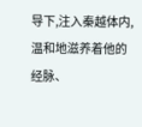导下,注入秦越体内,温和地滋养着他的经脉、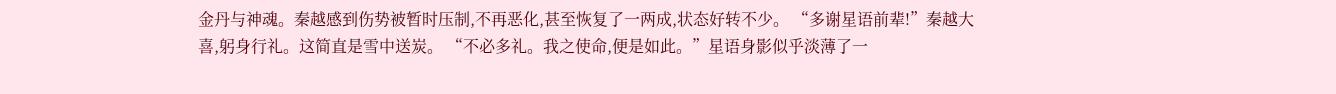金丹与神魂。秦越感到伤势被暂时压制,不再恶化,甚至恢复了一两成,状态好转不少。 “多谢星语前辈!”秦越大喜,躬身行礼。这简直是雪中送炭。 “不必多礼。我之使命,便是如此。”星语身影似乎淡薄了一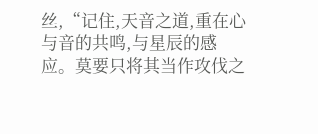丝,“记住,天音之道,重在心与音的共鸣,与星辰的感应。莫要只将其当作攻伐之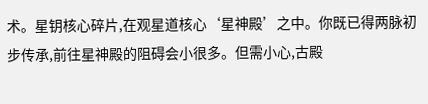术。星钥核心碎片,在观星道核心‘星神殿’之中。你既已得两脉初步传承,前往星神殿的阻碍会小很多。但需小心,古殿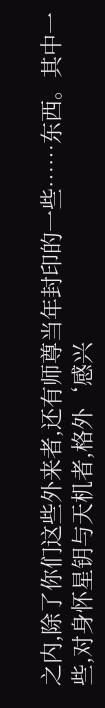之内,除了你们这些外来者,还有师尊当年封印的一些……东西。其中一些,对身怀星钥与天机者,格外‘感兴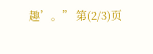趣’。” 第(2/3)页